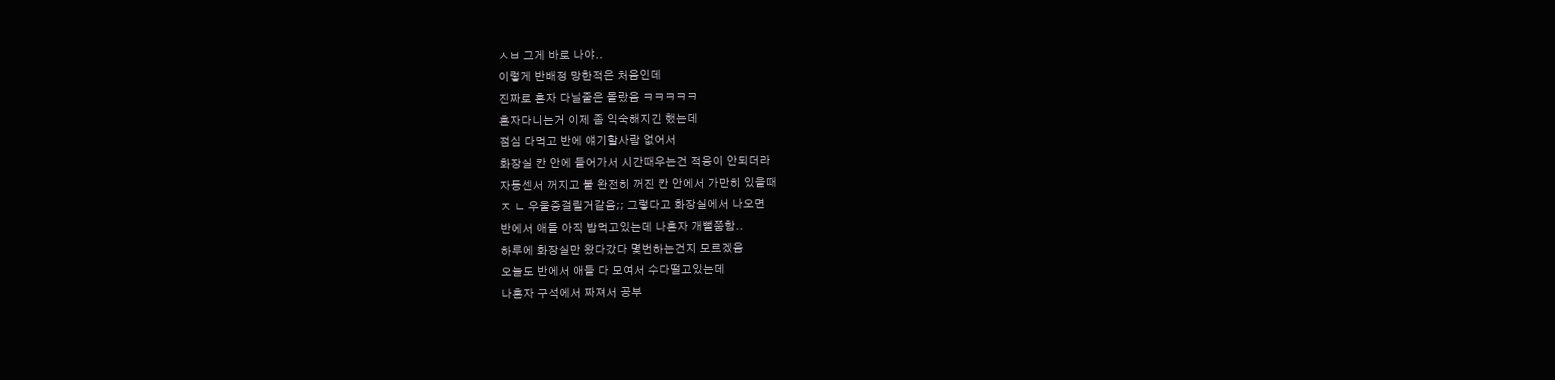ㅅㅂ 그게 바로 나야..
이렇게 반배정 망한적은 처음인데
진짜로 혼자 다닐줄은 몰랐음 ㅋㅋㅋㅋㅋ
혼자다니는거 이제 좀 익숙해지긴 했는데
점심 다먹고 반에 얘기할사람 없어서
화장실 칸 안에 들어가서 시간때우는건 적응이 안되더라
자동센서 꺼지고 불 완전히 꺼진 칸 안에서 가만히 있을때
ㅈ ㄴ 우울증걸릴거같음;; 그렇다고 화장실에서 나오면
반에서 애들 아직 밥먹고있는데 나혼자 개뻘쭘함..
하루에 화장실만 왔다갔다 몇번하는건지 모르겠음
오늘도 반에서 애들 다 모여서 수다떨고있는데
나혼자 구석에서 짜져서 공부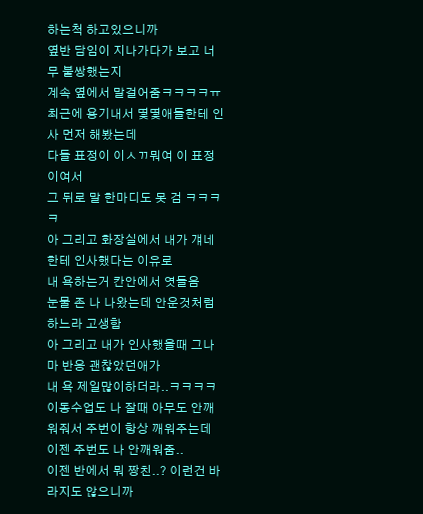하는척 하고있으니까
옆반 담임이 지나가다가 보고 너무 불쌍했는지
계속 옆에서 말걸어줌ㅋㅋㅋㅋㅠ
최근에 용기내서 몇몇애들한테 인사 먼저 해봤는데
다들 표정이 이ㅅㄲ뭐여 이 표정이여서
그 뒤로 말 한마디도 못 검 ㅋㅋㅋㅋ
아 그리고 화장실에서 내가 걔네한테 인사했다는 이유로
내 욕하는거 칸안에서 엿들음
눈물 존 나 나왔는데 안운것처럼 하느라 고생함
아 그리고 내가 인사했을때 그나마 반응 괜찮았던애가
내 욕 제일많이하더라..ㅋㅋㅋㅋ
이동수업도 나 잘때 아무도 안깨워줘서 주번이 항상 깨워주는데 이젠 주번도 나 안깨워줌..
이젠 반에서 뭐 짱친..? 이런건 바라지도 않으니까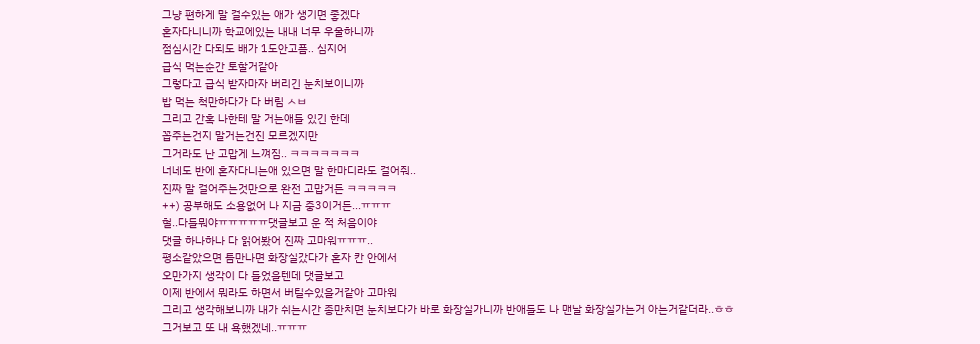그냥 편하게 말 걸수있는 애가 생기면 좋겠다
혼자다니니까 학교에있는 내내 너무 우울하니까
점심시간 다되도 배가 1도안고픔.. 심지어
급식 먹는순간 토할거같아
그렇다고 급식 받자마자 버리긴 눈치보이니까
밥 먹는 척만하다가 다 버림 ㅅㅂ
그리고 간혹 나한테 말 거는애들 있긴 한데
꼽주는건지 말거는건진 모르겠지만
그거라도 난 고맙게 느껴짐.. ㅋㅋㅋㅋㅋㅋㅋ
너네도 반에 혼자다니는애 있으면 말 한마디라도 걸어줘..
진짜 말 걸어주는것만으로 완전 고맙거든 ㅋㅋㅋㅋㅋ
++) 공부해도 소용없어 나 지금 중3이거든...ㅠㅠㅠ
헐..다들뭐야ㅠㅠㅠㅠㅠ댓글보고 운 적 처음이야
댓글 하나하나 다 읽어봤어 진짜 고마워ㅠㅠㅠ..
평소같았으면 틈만나면 화장실갔다가 혼자 칸 안에서
오만가지 생각이 다 들었을텐데 댓글보고
이제 반에서 뭐라도 하면서 버틸수있을거같아 고마워
그리고 생각해보니까 내가 쉬는시간 종만치면 눈치보다가 바로 화장실가니까 반애들도 나 맨날 화장실가는거 아는거같더라..ㅎㅎ
그거보고 또 내 욕했겠네..ㅠㅠㅠ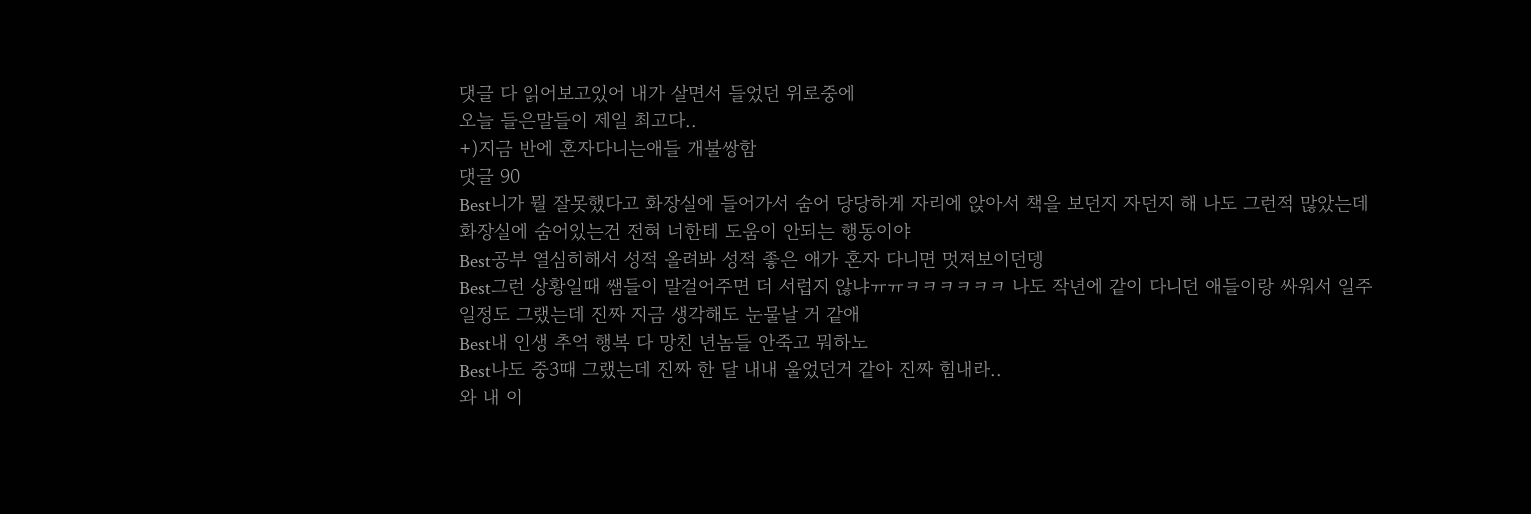댓글 다 읽어보고있어 내가 살면서 들었던 위로중에
오늘 들은말들이 제일 최고다..
+)지금 반에 혼자다니는애들 개불쌍함
댓글 90
Best니가 뭘 잘못했다고 화장실에 들어가서 숨어 당당하게 자리에 앉아서 책을 보던지 자던지 해 나도 그런적 많았는데 화장실에 숨어있는건 전혀 너한테 도움이 안되는 행동이야
Best공부 열심히해서 성적 올려봐 성적 좋은 애가 혼자 다니면 멋져보이던뎅
Best그런 상황일때 쌤들이 말걸어주면 더 서럽지 않냐ㅠㅠㅋㅋㅋㅋㅋㅋ 나도 작년에 같이 다니던 애들이랑 싸워서 일주일정도 그랬는데 진짜 지금 생각해도 눈물날 거 같애
Best내 인생 추억 행복 다 망친 년놈들 안죽고 뭐하노
Best나도 중3때 그랬는데 진짜 한 달 내내 울었던거 같아 진짜 힘내라..
와 내 이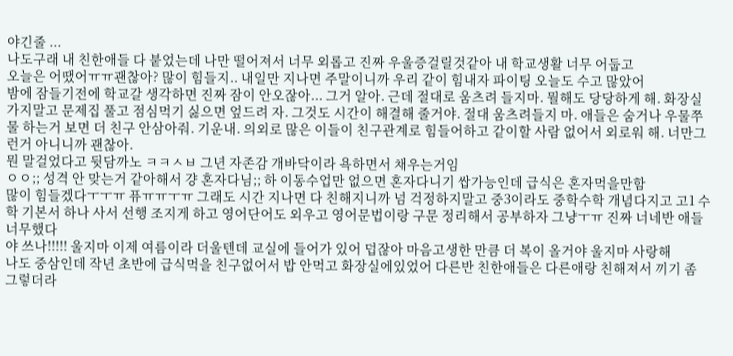야긴줄 ...
나도구래 내 친한애들 다 붙었는데 나만 떨어져서 너무 외롭고 진짜 우울증걸릴것같아 내 학교생활 너무 어둡고
오늘은 어땠어ㅠㅠ괜찮아? 많이 힘들지.. 내일만 지나면 주말이니까 우리 같이 힘내자 파이팅 오늘도 수고 많았어
밤에 잠들기전에 학교갈 생각하면 진짜 잠이 안오잖아... 그거 알아. 근데 절대로 움츠려 들지마. 뭘해도 당당하게 해. 화장실 가지말고 문제집 풀고 점심먹기 싫으면 엎드려 자. 그것도 시간이 해결해 줄거야. 절대 움츠려들지 마. 애들은 숨거나 우물쭈물 하는거 보면 더 친구 안삼아줘. 기운내. 의외로 많은 이들이 친구관계로 힘들어하고 같이할 사람 없어서 외로워 해. 너만그런거 아니니까 괜찮아.
뭔 말걸었다고 뒷담까노 ㅋㅋㅅㅂ 그년 자존감 개바닥이라 욕하면서 채우는거임
ㅇㅇ;; 성격 안 맞는거 같아해서 걍 혼자다님;; 하 이동수업만 없으면 혼자다니기 쌉가능인데 급식은 혼자먹을만함
많이 힘들겠다ㅜㅜㅠ 퓨ㅠㅠㅜㅠ 그래도 시간 지나면 다 친해지니까 넘 걱정하지말고 중3이라도 중학수학 개념다지고 고1 수학 기본서 하나 사서 선행 조지게 하고 영어단어도 외우고 영어문법이랑 구문 정리해서 공부하자 그냥ㅜㅠ 진짜 너네반 애들 너무했다
야 쓰나!!!!! 울지마 이제 여름이라 더울텐데 교실에 들어가 있어 덥잖아 마음고생한 만큼 더 복이 올거야 울지마 사랑해
나도 중삼인데 작년 초반에 급식먹을 친구없어서 밥 안먹고 화장실에있었어 다른반 친한애들은 다른애랑 친해져서 끼기 좀 그렇더라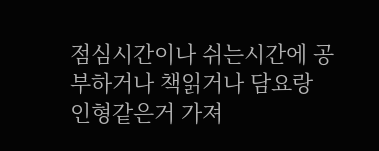점심시간이나 쉬는시간에 공부하거나 책읽거나 담요랑 인형같은거 가져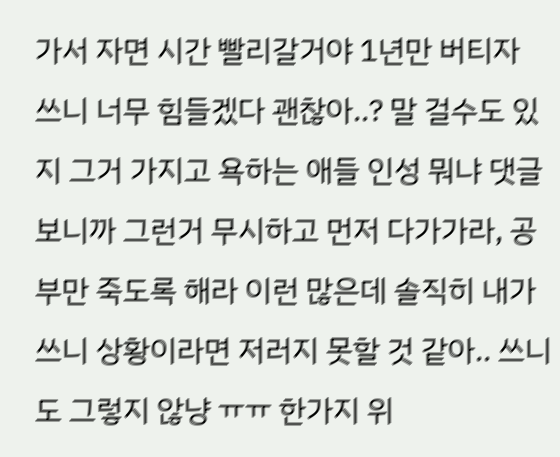가서 자면 시간 빨리갈거야 1년만 버티자
쓰니 너무 힘들겠다 괜찮아..? 말 걸수도 있지 그거 가지고 욕하는 애들 인성 뭐냐 댓글 보니까 그런거 무시하고 먼저 다가가라, 공부만 죽도록 해라 이런 많은데 솔직히 내가 쓰니 상황이라면 저러지 못할 것 같아.. 쓰니도 그렇지 않냥 ㅠㅠ 한가지 위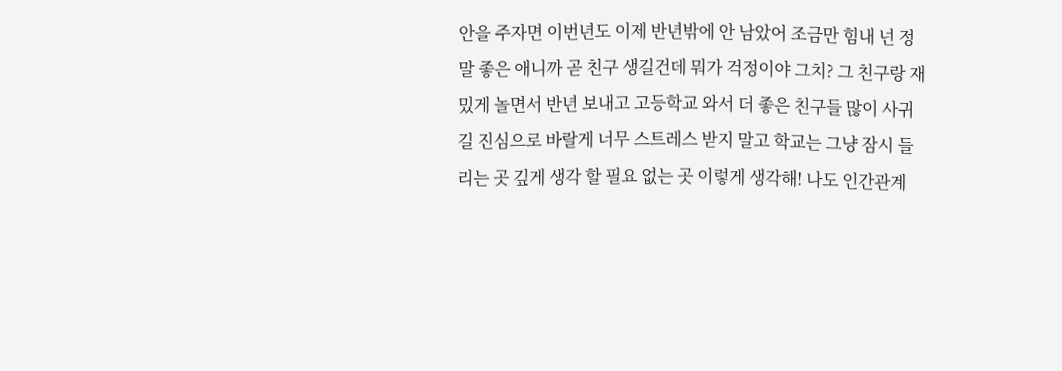안을 주자면 이번년도 이제 반년밖에 안 남았어 조금만 힘내 넌 정말 좋은 애니까 곧 친구 생길건데 뭐가 걱정이야 그치? 그 친구랑 재밌게 놀면서 반년 보내고 고등학교 와서 더 좋은 친구들 많이 사귀길 진심으로 바랄게 너무 스트레스 받지 말고 학교는 그냥 잠시 들리는 곳 깊게 생각 할 필요 없는 곳 이렇게 생각해! 나도 인간관계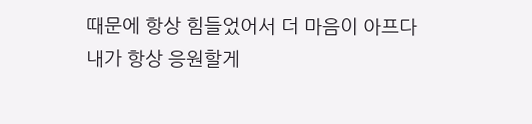때문에 항상 힘들었어서 더 마음이 아프다 내가 항상 응원할게